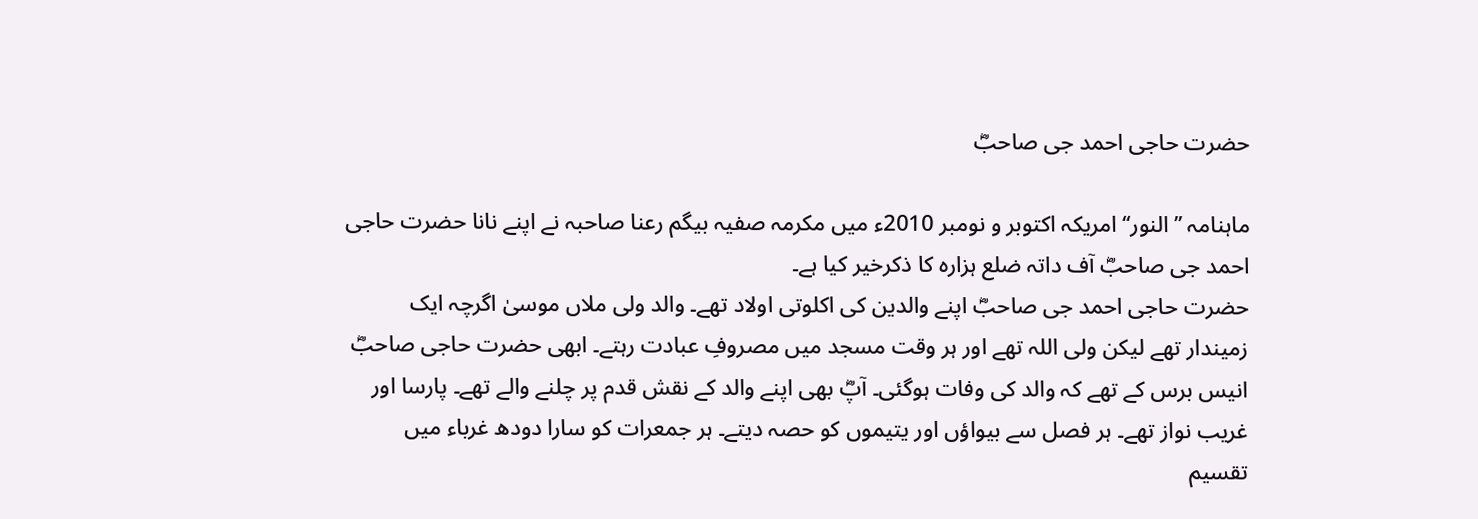حضرت حاجی احمد جی صاحبؓ

ماہنامہ ’’النور‘‘ امریکہ اکتوبر و نومبر 2010ء میں مکرمہ صفیہ بیگم رعنا صاحبہ نے اپنے نانا حضرت حاجی احمد جی صاحبؓ آف داتہ ضلع ہزارہ کا ذکرخیر کیا ہے۔
حضرت حاجی احمد جی صاحبؓ اپنے والدین کی اکلوتی اولاد تھے۔ والد ولی ملاں موسیٰ اگرچہ ایک زمیندار تھے لیکن ولی اللہ تھے اور ہر وقت مسجد میں مصروفِ عبادت رہتے۔ ابھی حضرت حاجی صاحبؓ انیس برس کے تھے کہ والد کی وفات ہوگئی۔ آپؓ بھی اپنے والد کے نقش قدم پر چلنے والے تھے۔ پارسا اور غریب نواز تھے۔ ہر فصل سے بیواؤں اور یتیموں کو حصہ دیتے۔ ہر جمعرات کو سارا دودھ غرباء میں تقسیم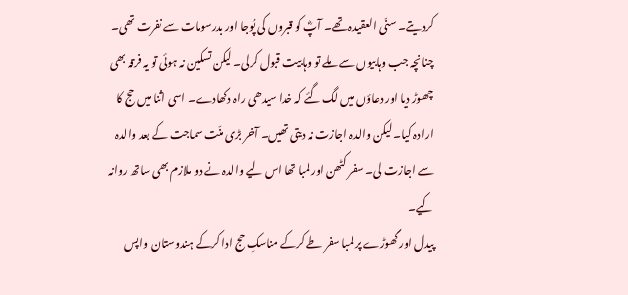کردیتے۔ سنّی العقیدہ تھے۔ آپؓ کو قبروں کی پُوجا اور بدرسومات سے نفرت تھی۔ چنانچہ جب وہابیوں سے ملے تو وہابیت قبول کرلی۔ لیکن تسکین نہ ہوئی تو یہ فرقہ بھی چھوڑ دیا اور دعاؤں میں لگ گئے کہ خدا سیدھی راہ دکھادے۔ اسی اثنا میں حج کا ارادہ کیا۔ لیکن والدہ اجازت نہ دیتی تھیں۔ آخر بڑی منّت سماجت کے بعد والدہ سے اجازت لی۔ سفر کٹھن اور لمبا تھا اس لیے والدہ نے دو ملازم بھی ساتھ روانہ کیے۔
پیدل اور گھوڑے پر لمبا سفر طے کرکے مناسکِ حج ادا کرکے ہندوستان واپس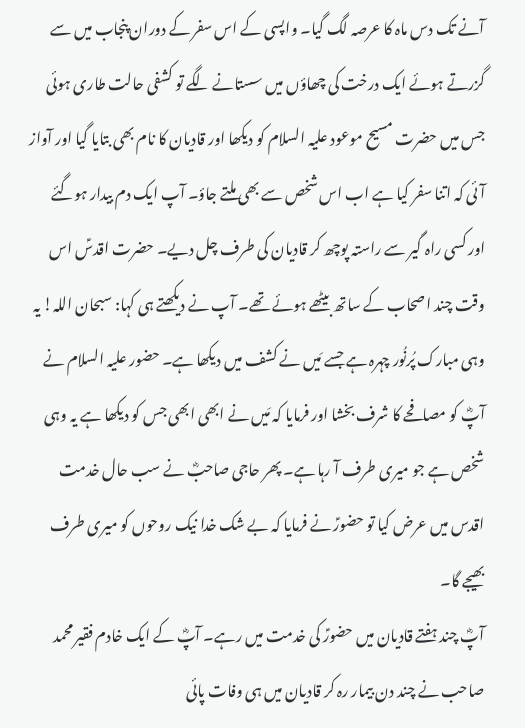آنے تک دس ماہ کا عرصہ لگ گیا۔ واپسی کے اس سفر کے دوران پنجاب میں سے گزرتے ہوئے ایک درخت کی چھاؤں میں سستانے لگے تو کشفی حالت طاری ہوئی جس میں حضرت مسیح موعود علیہ السلام کو دیکھا اور قادیان کا نام بھی بتایا گیا اور آواز آئی کہ اتنا سفر کیا ہے اب اس شخص سے بھی ملتے جاؤ۔ آپ ایک دم بیدار ہوگئے اور کسی راہ گیر سے راستہ پوچھ کر قادیان کی طرف چل دیے۔ حضرت اقدسؑ اس وقت چند اصحاب کے ساتھ بیٹھے ہوئے تھے۔ آپ نے دیکھتے ہی کہا: سبحان اللہ! یہ وہی مبارک پُرنُور چہرہ ہے جسے مَیں نے کشف میں دیکھا ہے۔ حضور علیہ السلام نے آپؓ کو مصافحے کا شرف بخشا اور فرمایا کہ مَیں نے ابھی ابھی جس کو دیکھا ہے یہ وہی شخص ہے جو میری طرف آ رہا ہے۔ پھر حاجی صاحبؓ نے سب حال خدمت اقدس میں عرض کیا تو حضورؑ نے فرمایا کہ بے شک خدا نیک روحوں کو میری طرف بھیجے گا۔
آپؓ چند ہفتے قادیان میں حضورؑ کی خدمت میں رہے۔ آپؓ کے ایک خادم فقیر محمد صاحب نے چند دن بیمار رہ کر قادیان میں ہی وفات پائی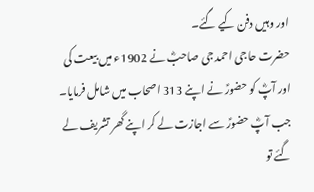اور وہیں دفن کیے گئے۔
حضرت حاجی احمد جی صاحبؓ نے 1902ء میں بیعت کی اور آپؓ کو حضورؑ نے اپنے 313 اصحاب میں شامل فرمایا۔ جب آپؓ حضورؑ سے اجازت لے کر اپنے گھر تشریف لے گئے تو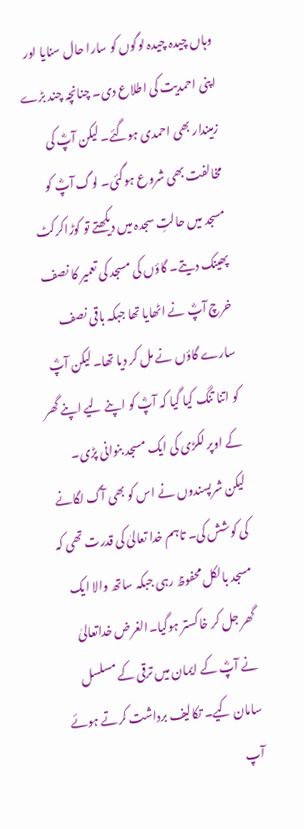وہاں چیدہ چیدہ لوگوں کو سارا حال سنایا اور اپنی احمدیت کی اطلاع دی۔ چنانچہ چند بڑے زمیندار بھی احمدی ہوگئے۔ لیکن آپؓ کی مخالفت بھی شروع ہوگئی۔ لوگ آپؓ کو مسجد میں حالتِ سجدہ میں دیکھتے تو کوڑاکرکٹ پھینک دیتے۔ گاؤں کی مسجد کی تعمیر کا نصف خرچ آپؓ نے اٹھایا تھا جبکہ باقی نصف سارے گاؤں نے مل کر دیا تھا۔ لیکن آپؓ کو اتنا تنگ کیا گیا کہ آپؓ کو اپنے لیے اپنے گھر کے اوپر لکڑی کی ایک مسجد بنوانی پڑی۔ لیکن شرپسندوں نے اس کو بھی آگ لگانے کی کوشش کی۔ تاہم خدا تعالیٰ کی قدرت تھی کہ مسجد بالکل محفوظ رہی جبکہ ساتھ والا ایک گھر جل کر خاکستر ہوگیا۔الغرض خداتعالیٰ نے آپؓ کے ایمان میں ترقی کے مسلسل سامان کیے۔ تکالیف برداشت کرتے ہوئے آپ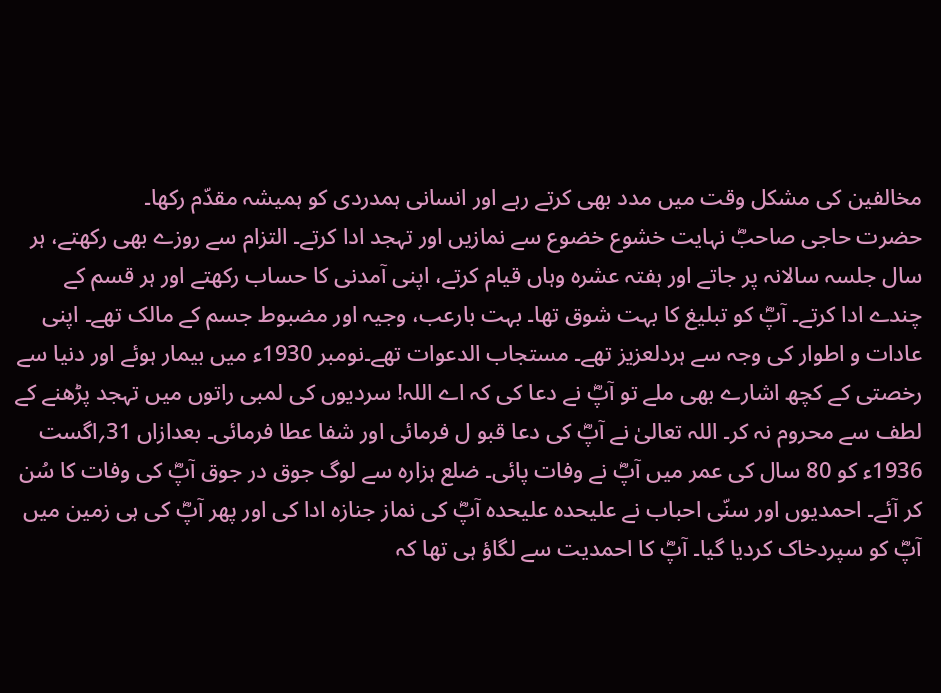مخالفین کی مشکل وقت میں مدد بھی کرتے رہے اور انسانی ہمدردی کو ہمیشہ مقدّم رکھا۔
حضرت حاجی صاحبؓ نہایت خشوع خضوع سے نمازیں اور تہجد ادا کرتے۔ التزام سے روزے بھی رکھتے، ہر سال جلسہ سالانہ پر جاتے اور ہفتہ عشرہ وہاں قیام کرتے، اپنی آمدنی کا حساب رکھتے اور ہر قسم کے چندے ادا کرتے۔ آپؓ کو تبلیغ کا بہت شوق تھا۔ بہت بارعب، وجیہ اور مضبوط جسم کے مالک تھے۔ اپنی عادات و اطوار کی وجہ سے ہردلعزیز تھے۔ مستجاب الدعوات تھے۔نومبر 1930ء میں بیمار ہوئے اور دنیا سے رخصتی کے کچھ اشارے بھی ملے تو آپؓ نے دعا کی کہ اے اللہ! سردیوں کی لمبی راتوں میں تہجد پڑھنے کے لطف سے محروم نہ کر۔ اللہ تعالیٰ نے آپؓ کی دعا قبو ل فرمائی اور شفا عطا فرمائی۔ بعدازاں 31؍اگست 1936ء کو 80 سال کی عمر میں آپؓ نے وفات پائی۔ ضلع ہزارہ سے لوگ جوق در جوق آپؓ کی وفات کا سُن کر آئے۔ احمدیوں اور سنّی احباب نے علیحدہ علیحدہ آپؓ کی نماز جنازہ ادا کی اور پھر آپؓ کی ہی زمین میں آپؓ کو سپردخاک کردیا گیا۔ آپؓ کا احمدیت سے لگاؤ ہی تھا کہ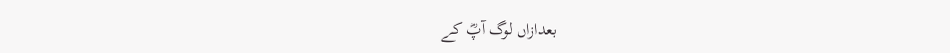بعدازاں لوگ آپؓ کے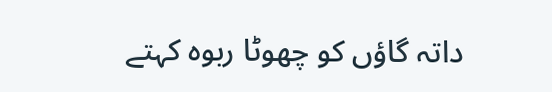داتہ گاؤں کو چھوٹا ربوہ کہتے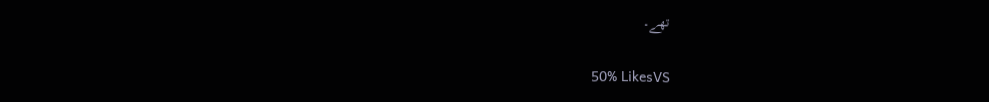تھے۔

50% LikesVS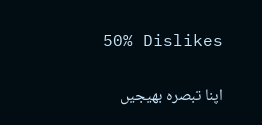50% Dislikes

اپنا تبصرہ بھیجیں